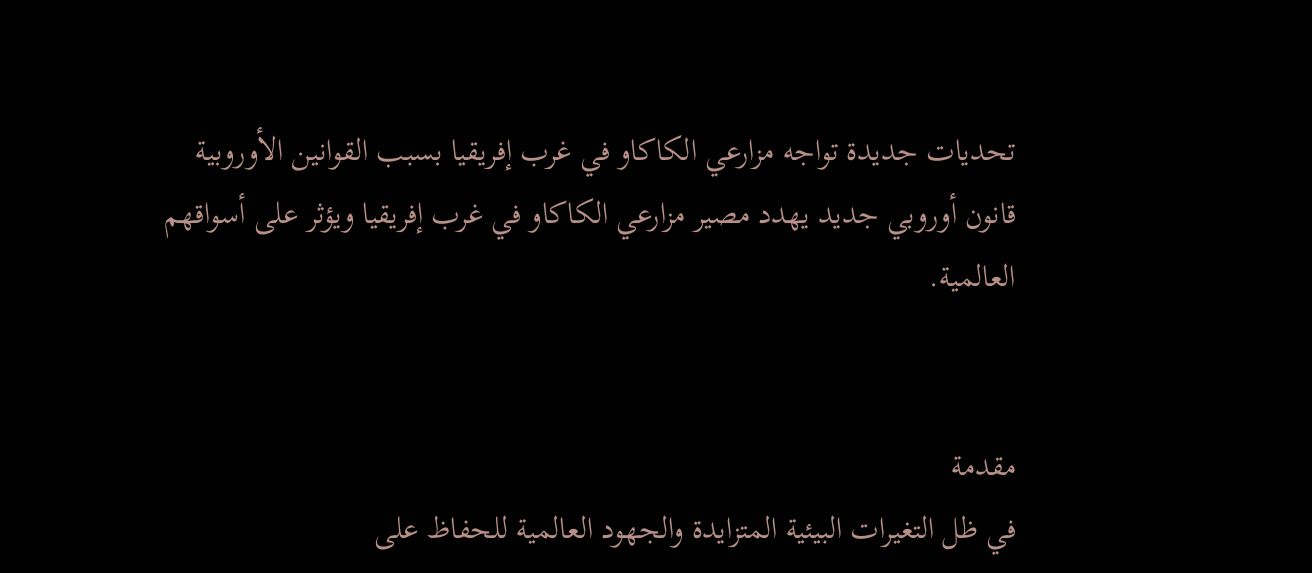تحديات جديدة تواجه مزارعي الكاكاو في غرب إفريقيا بسبب القوانين الأوروبية
قانون أوروبي جديد يهدد مصير مزارعي الكاكاو في غرب إفريقيا ويؤثر على أسواقهم العالمية.


مقدمة
في ظل التغيرات البيئية المتزايدة والجهود العالمية للحفاظ على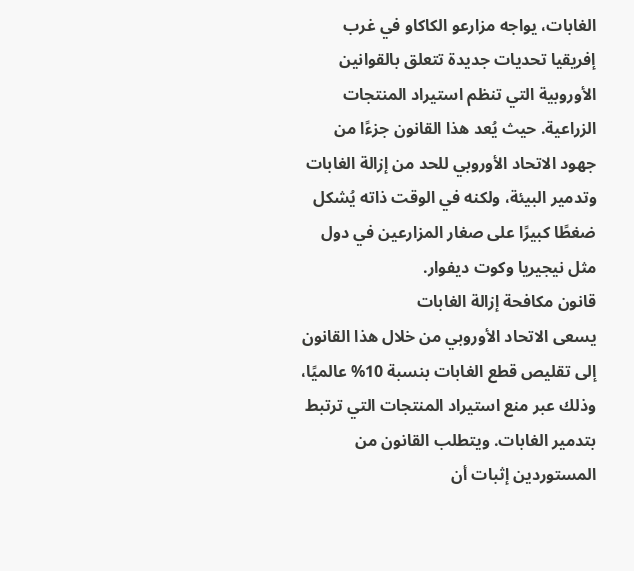الغابات، يواجه مزارعو الكاكاو في غرب إفريقيا تحديات جديدة تتعلق بالقوانين الأوروبية التي تنظم استيراد المنتجات الزراعية. حيث يُعد هذا القانون جزءًا من جهود الاتحاد الأوروبي للحد من إزالة الغابات وتدمير البيئة، ولكنه في الوقت ذاته يُشكل ضغطًا كبيرًا على صغار المزارعين في دول مثل نيجيريا وكوت ديفوار.
قانون مكافحة إزالة الغابات
يسعى الاتحاد الأوروبي من خلال هذا القانون إلى تقليص قطع الغابات بنسبة 10% عالميًا، وذلك عبر منع استيراد المنتجات التي ترتبط بتدمير الغابات. ويتطلب القانون من المستوردين إثبات أن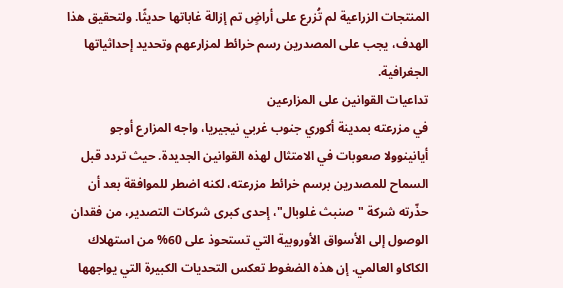المنتجات الزراعية لم تُزرع على أراضٍ تم إزالة غاباتها حديثًا. ولتحقيق هذا الهدف، يجب على المصدرين رسم خرائط لمزارعهم وتحديد إحداثياتها الجغرافية.
تداعيات القوانين على المزارعين
في مزرعته بمدينة أكوري جنوب غربي نيجيريا، واجه المزارع أوجو أيانينوولا صعوبات في الامتثال لهذه القوانين الجديدة. حيث تردد قبل السماح للمصدرين برسم خرائط مزرعته، لكنه اضطر للموافقة بعد أن حذّرته شركة "صنبث غلوبال"، إحدى كبرى شركات التصدير، من فقدان الوصول إلى الأسواق الأوروبية التي تستحوذ على 60% من استهلاك الكاكاو العالمي. إن هذه الضغوط تعكس التحديات الكبيرة التي يواجهها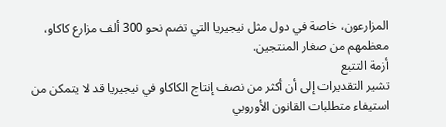المزارعون، خاصة في دول مثل نيجيريا التي تضم نحو 300 ألف مزارع كاكاو، معظمهم من صغار المنتجين.
أزمة التتبع
تشير التقديرات إلى أن أكثر من نصف إنتاج الكاكاو في نيجيريا قد لا يتمكن من استيفاء متطلبات القانون الأوروبي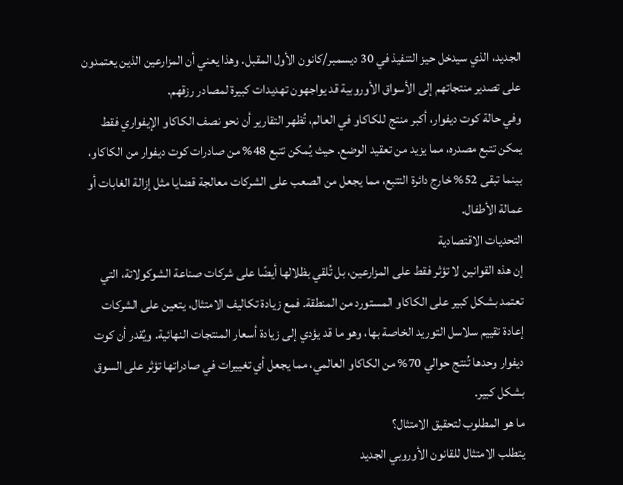الجديد، الذي سيدخل حيز التنفيذ في 30 ديسمبر/كانون الأول المقبل. وهذا يعني أن المزارعين الذين يعتمدون على تصدير منتجاتهم إلى الأسواق الأوروبية قد يواجهون تهديدات كبيرة لمصادر رزقهم.
وفي حالة كوت ديفوار، أكبر منتج للكاكاو في العالم، تُظهر التقارير أن نحو نصف الكاكاو الإيفواري فقط يمكن تتبع مصدره، مما يزيد من تعقيد الوضع. حيث يُمكن تتبع 48% من صادرات كوت ديفوار من الكاكاو، بينما تبقى 52% خارج دائرة التتبع، مما يجعل من الصعب على الشركات معالجة قضايا مثل إزالة الغابات أو عمالة الأطفال.
التحديات الاقتصادية
إن هذه القوانين لا تؤثر فقط على المزارعين، بل تُلقي بظلالها أيضًا على شركات صناعة الشوكولاتة، التي تعتمد بشكل كبير على الكاكاو المستورد من المنطقة. فمع زيادة تكاليف الامتثال، يتعين على الشركات إعادة تقييم سلاسل التوريد الخاصة بها، وهو ما قد يؤدي إلى زيادة أسعار المنتجات النهائية. ويُقدر أن كوت ديفوار وحدها تُنتج حوالي 70% من الكاكاو العالمي، مما يجعل أي تغييرات في صادراتها تؤثر على السوق بشكل كبير.
ما هو المطلوب لتحقيق الامتثال؟
يتطلب الامتثال للقانون الأوروبي الجديد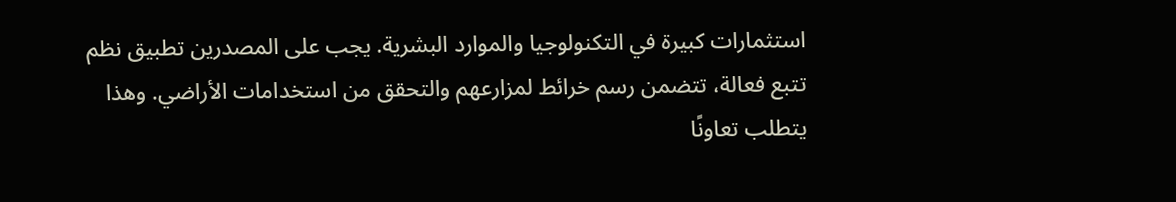استثمارات كبيرة في التكنولوجيا والموارد البشرية. يجب على المصدرين تطبيق نظم تتبع فعالة، تتضمن رسم خرائط لمزارعهم والتحقق من استخدامات الأراضي. وهذا يتطلب تعاونًا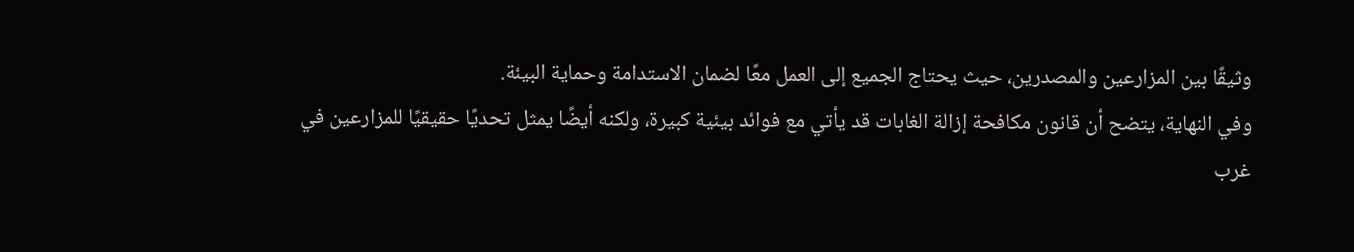وثيقًا بين المزارعين والمصدرين، حيث يحتاج الجميع إلى العمل معًا لضمان الاستدامة وحماية البيئة.
وفي النهاية، يتضح أن قانون مكافحة إزالة الغابات قد يأتي مع فوائد بيئية كبيرة، ولكنه أيضًا يمثل تحديًا حقيقيًا للمزارعين في غرب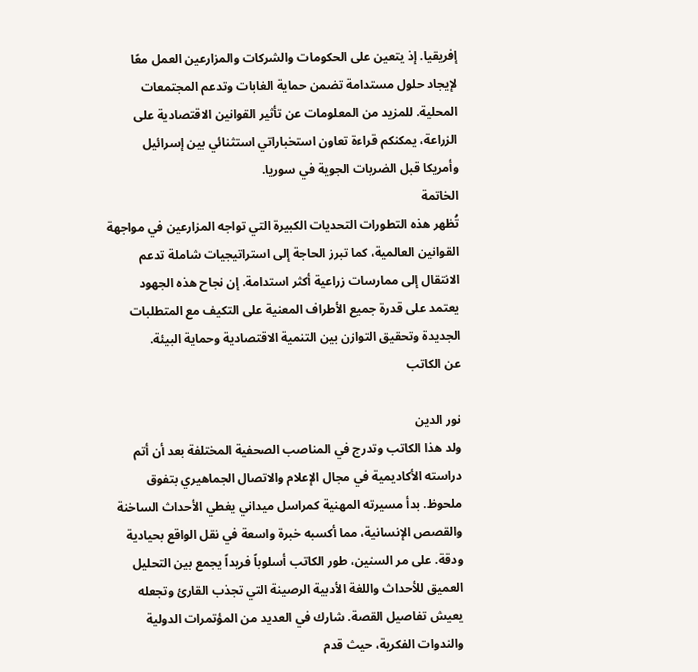إفريقيا. إذ يتعين على الحكومات والشركات والمزارعين العمل معًا لإيجاد حلول مستدامة تضمن حماية الغابات وتدعم المجتمعات المحلية. للمزيد من المعلومات عن تأثير القوانين الاقتصادية على الزراعة، يمكنكم قراءة تعاون استخباراتي استثنائي بين إسرائيل وأمريكا قبل الضربات الجوية في سوريا.
الخاتمة
تُظهر هذه التطورات التحديات الكبيرة التي تواجه المزارعين في مواجهة القوانين العالمية، كما تبرز الحاجة إلى استراتيجيات شاملة تدعم الانتقال إلى ممارسات زراعية أكثر استدامة. إن نجاح هذه الجهود يعتمد على قدرة جميع الأطراف المعنية على التكيف مع المتطلبات الجديدة وتحقيق التوازن بين التنمية الاقتصادية وحماية البيئة.
عن الكاتب

نور الدين
ولد هذا الكاتب وتدرج في المناصب الصحفية المختلفة بعد أن أتم دراسته الأكاديمية في مجال الإعلام والاتصال الجماهيري بتفوق ملحوظ. بدأ مسيرته المهنية كمراسل ميداني يغطي الأحداث الساخنة والقصص الإنسانية، مما أكسبه خبرة واسعة في نقل الواقع بحيادية ودقة. على مر السنين، طور الكاتب أسلوباً فريداً يجمع بين التحليل العميق للأحداث واللغة الأدبية الرصينة التي تجذب القارئ وتجعله يعيش تفاصيل القصة. شارك في العديد من المؤتمرات الدولية والندوات الفكرية، حيث قدم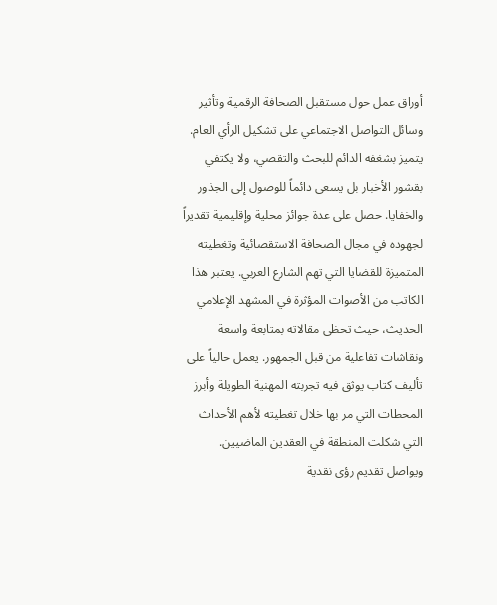أوراق عمل حول مستقبل الصحافة الرقمية وتأثير وسائل التواصل الاجتماعي على تشكيل الرأي العام. يتميز بشغفه الدائم للبحث والتقصي، ولا يكتفي بقشور الأخبار بل يسعى دائماً للوصول إلى الجذور والخفايا. حصل على عدة جوائز محلية وإقليمية تقديراً لجهوده في مجال الصحافة الاستقصائية وتغطيته المتميزة للقضايا التي تهم الشارع العربي. يعتبر هذا الكاتب من الأصوات المؤثرة في المشهد الإعلامي الحديث، حيث تحظى مقالاته بمتابعة واسعة ونقاشات تفاعلية من قبل الجمهور. يعمل حالياً على تأليف كتاب يوثق فيه تجربته المهنية الطويلة وأبرز المحطات التي مر بها خلال تغطيته لأهم الأحداث التي شكلت المنطقة في العقدين الماضيين. ويواصل تقديم رؤى نقدية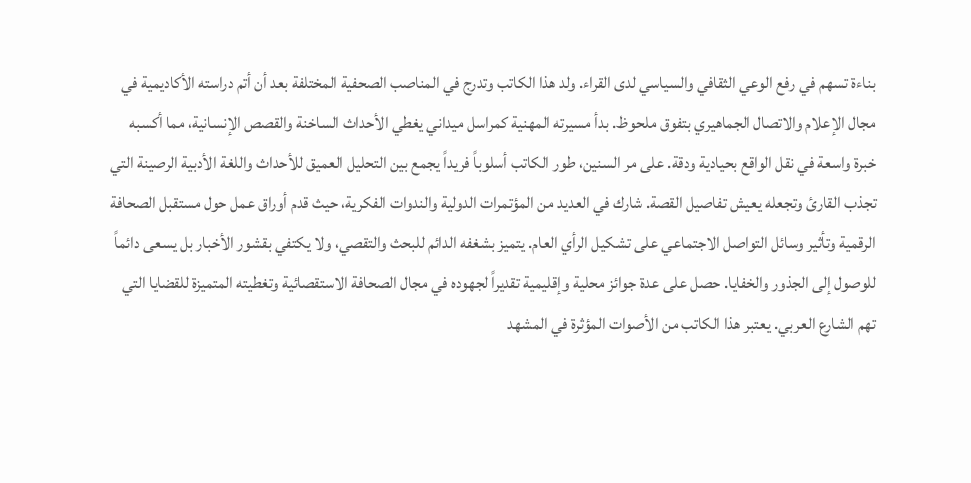بناءة تسهم في رفع الوعي الثقافي والسياسي لدى القراء. ولد هذا الكاتب وتدرج في المناصب الصحفية المختلفة بعد أن أتم دراسته الأكاديمية في مجال الإعلام والاتصال الجماهيري بتفوق ملحوظ. بدأ مسيرته المهنية كمراسل ميداني يغطي الأحداث الساخنة والقصص الإنسانية، مما أكسبه خبرة واسعة في نقل الواقع بحيادية ودقة. على مر السنين، طور الكاتب أسلوباً فريداً يجمع بين التحليل العميق للأحداث واللغة الأدبية الرصينة التي تجذب القارئ وتجعله يعيش تفاصيل القصة. شارك في العديد من المؤتمرات الدولية والندوات الفكرية، حيث قدم أوراق عمل حول مستقبل الصحافة الرقمية وتأثير وسائل التواصل الاجتماعي على تشكيل الرأي العام. يتميز بشغفه الدائم للبحث والتقصي، ولا يكتفي بقشور الأخبار بل يسعى دائماً للوصول إلى الجذور والخفايا. حصل على عدة جوائز محلية وإقليمية تقديراً لجهوده في مجال الصحافة الاستقصائية وتغطيته المتميزة للقضايا التي تهم الشارع العربي. يعتبر هذا الكاتب من الأصوات المؤثرة في المشهد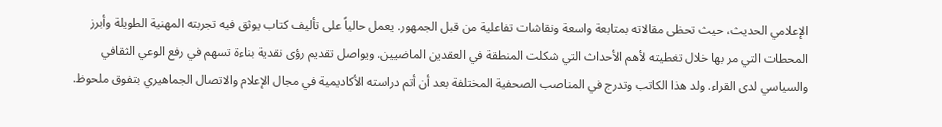الإعلامي الحديث، حيث تحظى مقالاته بمتابعة واسعة ونقاشات تفاعلية من قبل الجمهور. يعمل حالياً على تأليف كتاب يوثق فيه تجربته المهنية الطويلة وأبرز المحطات التي مر بها خلال تغطيته لأهم الأحداث التي شكلت المنطقة في العقدين الماضيين. ويواصل تقديم رؤى نقدية بناءة تسهم في رفع الوعي الثقافي والسياسي لدى القراء. ولد هذا الكاتب وتدرج في المناصب الصحفية المختلفة بعد أن أتم دراسته الأكاديمية في مجال الإعلام والاتصال الجماهيري بتفوق ملحوظ.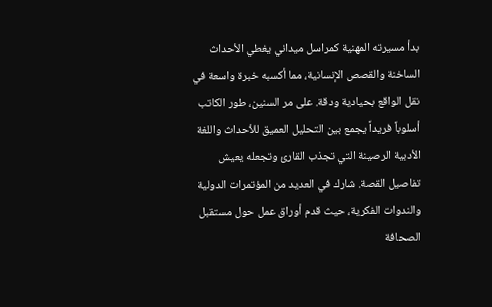بدأ مسيرته المهنية كمراسل ميداني يغطي الأحداث الساخنة والقصص الإنسانية، مما أكسبه خبرة واسعة في نقل الواقع بحيادية ودقة. على مر السنين، طور الكاتب أسلوباً فريداً يجمع بين التحليل العميق للأحداث واللغة الأدبية الرصينة التي تجذب القارئ وتجعله يعيش تفاصيل القصة. شارك في العديد من المؤتمرات الدولية والندوات الفكرية، حيث قدم أوراق عمل حول مستقبل الصحافة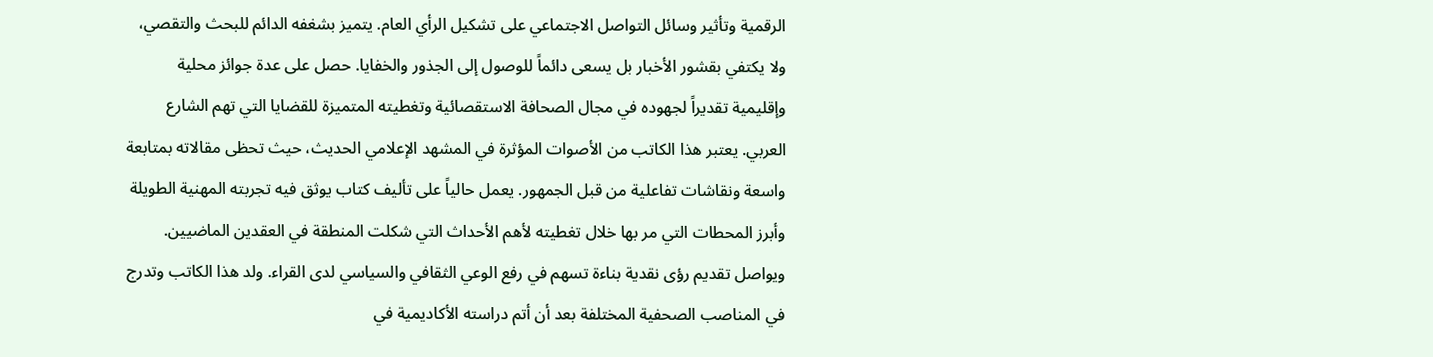الرقمية وتأثير وسائل التواصل الاجتماعي على تشكيل الرأي العام. يتميز بشغفه الدائم للبحث والتقصي، ولا يكتفي بقشور الأخبار بل يسعى دائماً للوصول إلى الجذور والخفايا. حصل على عدة جوائز محلية وإقليمية تقديراً لجهوده في مجال الصحافة الاستقصائية وتغطيته المتميزة للقضايا التي تهم الشارع العربي. يعتبر هذا الكاتب من الأصوات المؤثرة في المشهد الإعلامي الحديث، حيث تحظى مقالاته بمتابعة واسعة ونقاشات تفاعلية من قبل الجمهور. يعمل حالياً على تأليف كتاب يوثق فيه تجربته المهنية الطويلة وأبرز المحطات التي مر بها خلال تغطيته لأهم الأحداث التي شكلت المنطقة في العقدين الماضيين. ويواصل تقديم رؤى نقدية بناءة تسهم في رفع الوعي الثقافي والسياسي لدى القراء. ولد هذا الكاتب وتدرج في المناصب الصحفية المختلفة بعد أن أتم دراسته الأكاديمية في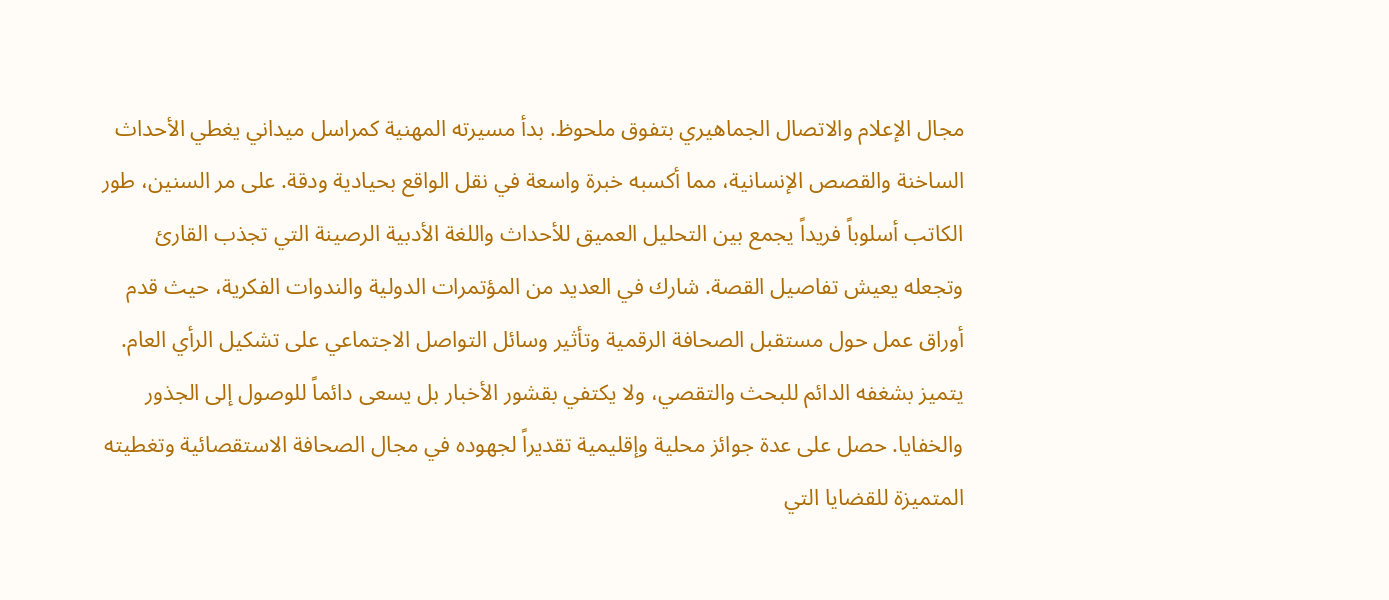مجال الإعلام والاتصال الجماهيري بتفوق ملحوظ. بدأ مسيرته المهنية كمراسل ميداني يغطي الأحداث الساخنة والقصص الإنسانية، مما أكسبه خبرة واسعة في نقل الواقع بحيادية ودقة. على مر السنين، طور الكاتب أسلوباً فريداً يجمع بين التحليل العميق للأحداث واللغة الأدبية الرصينة التي تجذب القارئ وتجعله يعيش تفاصيل القصة. شارك في العديد من المؤتمرات الدولية والندوات الفكرية، حيث قدم أوراق عمل حول مستقبل الصحافة الرقمية وتأثير وسائل التواصل الاجتماعي على تشكيل الرأي العام. يتميز بشغفه الدائم للبحث والتقصي، ولا يكتفي بقشور الأخبار بل يسعى دائماً للوصول إلى الجذور والخفايا. حصل على عدة جوائز محلية وإقليمية تقديراً لجهوده في مجال الصحافة الاستقصائية وتغطيته المتميزة للقضايا التي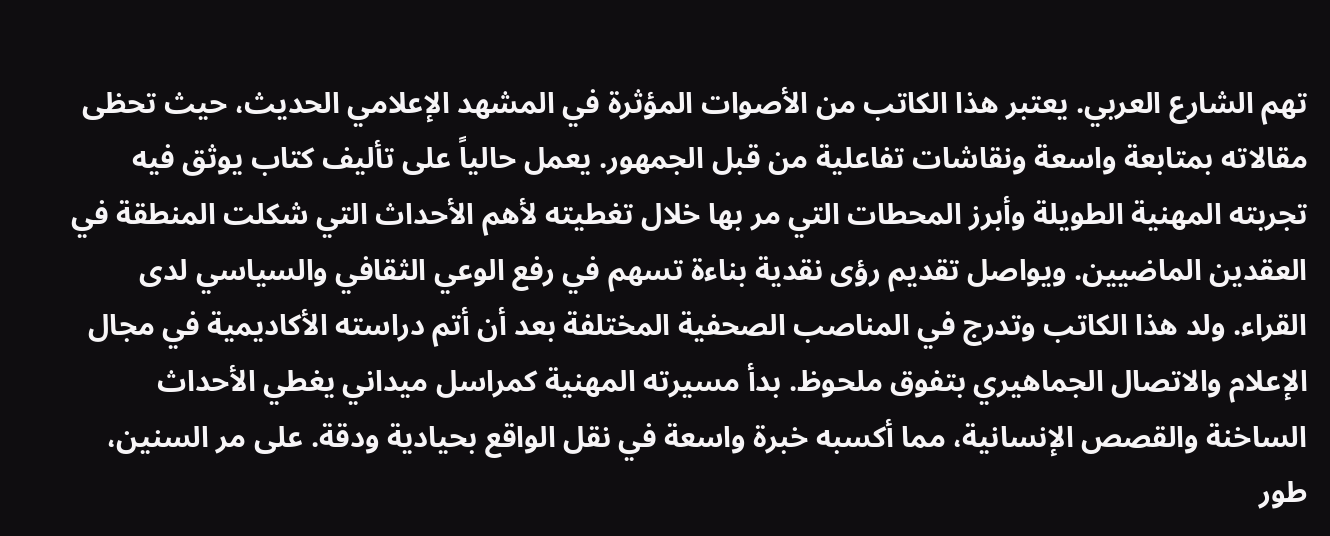تهم الشارع العربي. يعتبر هذا الكاتب من الأصوات المؤثرة في المشهد الإعلامي الحديث، حيث تحظى مقالاته بمتابعة واسعة ونقاشات تفاعلية من قبل الجمهور. يعمل حالياً على تأليف كتاب يوثق فيه تجربته المهنية الطويلة وأبرز المحطات التي مر بها خلال تغطيته لأهم الأحداث التي شكلت المنطقة في العقدين الماضيين. ويواصل تقديم رؤى نقدية بناءة تسهم في رفع الوعي الثقافي والسياسي لدى القراء. ولد هذا الكاتب وتدرج في المناصب الصحفية المختلفة بعد أن أتم دراسته الأكاديمية في مجال الإعلام والاتصال الجماهيري بتفوق ملحوظ. بدأ مسيرته المهنية كمراسل ميداني يغطي الأحداث الساخنة والقصص الإنسانية، مما أكسبه خبرة واسعة في نقل الواقع بحيادية ودقة. على مر السنين، طور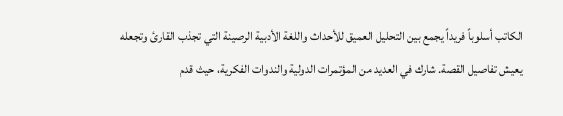الكاتب أسلوباً فريداً يجمع بين التحليل العميق للأحداث واللغة الأدبية الرصينة التي تجذب القارئ وتجعله يعيش تفاصيل القصة. شارك في العديد من المؤتمرات الدولية والندوات الفكرية، حيث قدم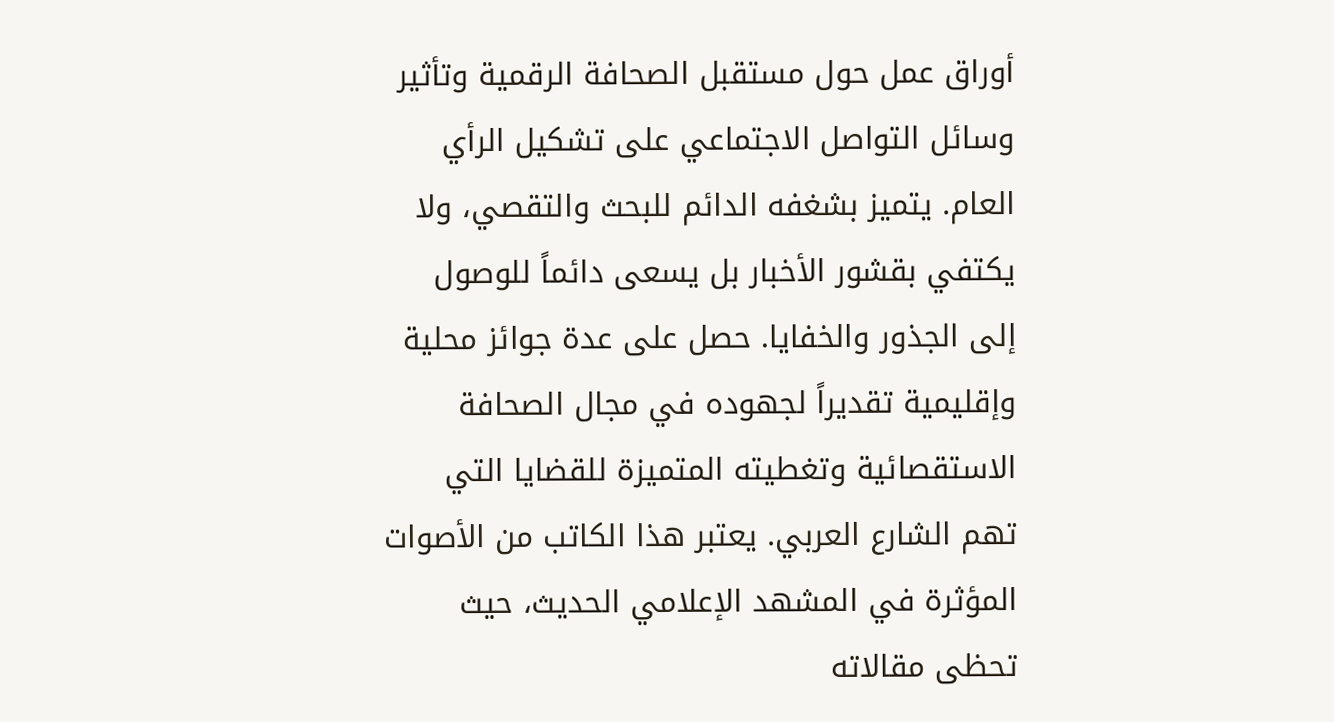أوراق عمل حول مستقبل الصحافة الرقمية وتأثير وسائل التواصل الاجتماعي على تشكيل الرأي العام. يتميز بشغفه الدائم للبحث والتقصي، ولا يكتفي بقشور الأخبار بل يسعى دائماً للوصول إلى الجذور والخفايا. حصل على عدة جوائز محلية وإقليمية تقديراً لجهوده في مجال الصحافة الاستقصائية وتغطيته المتميزة للقضايا التي تهم الشارع العربي. يعتبر هذا الكاتب من الأصوات المؤثرة في المشهد الإعلامي الحديث، حيث تحظى مقالاته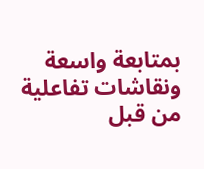بمتابعة واسعة ونقاشات تفاعلية من قبل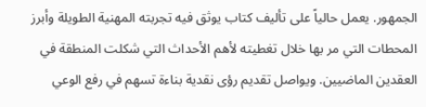الجمهور. يعمل حالياً على تأليف كتاب يوثق فيه تجربته المهنية الطويلة وأبرز المحطات التي مر بها خلال تغطيته لأهم الأحداث التي شكلت المنطقة في العقدين الماضيين. ويواصل تقديم رؤى نقدية بناءة تسهم في رفع الوعي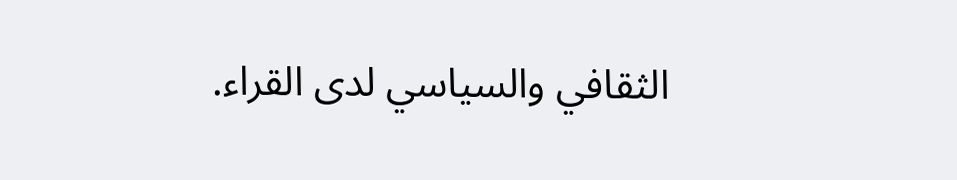الثقافي والسياسي لدى القراء.